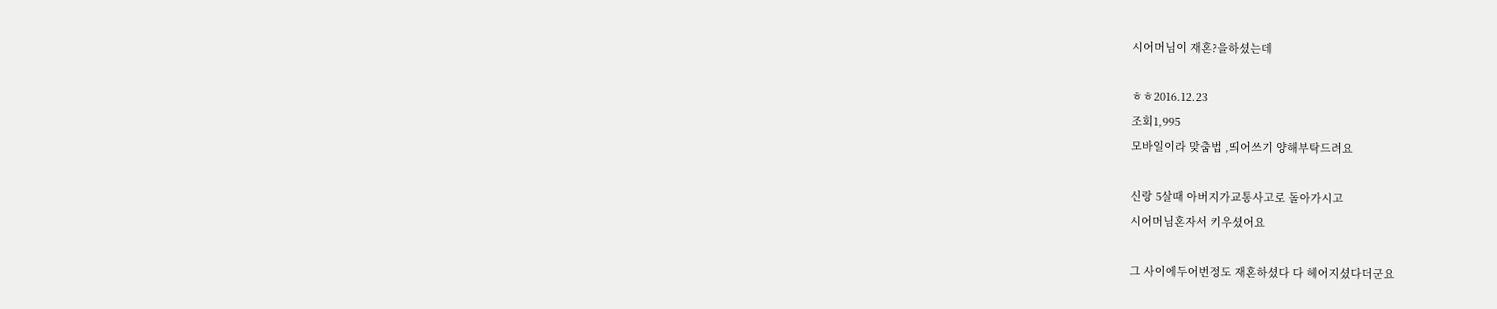시어머님이 재혼?을하셨는데

ㅎㅎ2016.12.23
조회1,995
모바일이라 맞춤법 ,띄어쓰기 양해부탁드려요

신랑 5살때 아버지가교통사고로 돌아가시고
시어머님혼자서 키우셨어요

그 사이에두어번정도 재혼하셨다 다 헤어지셨다더군요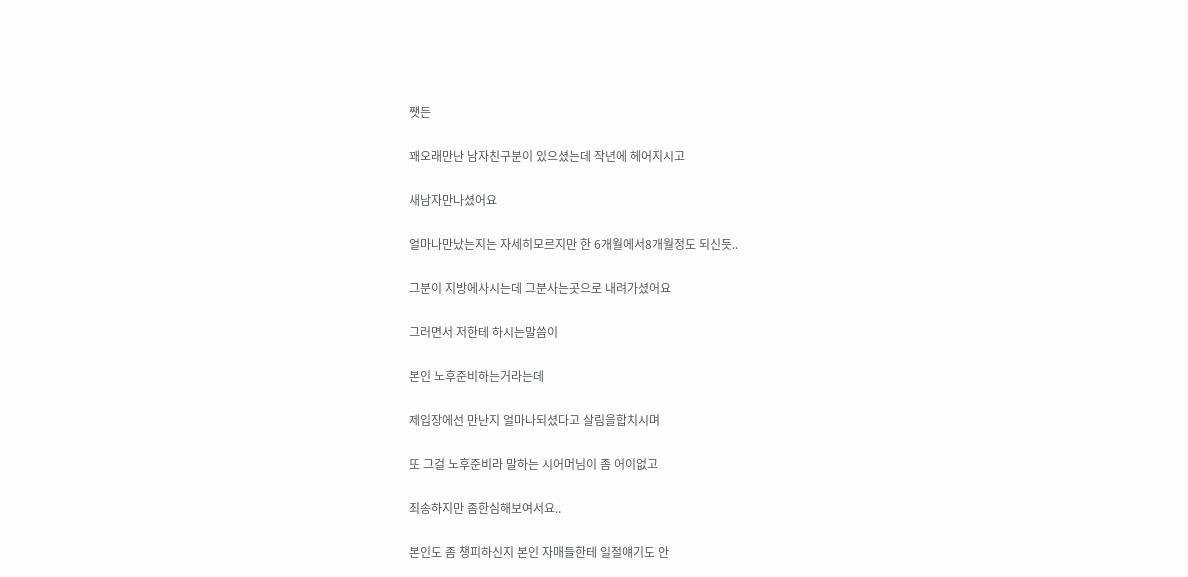쨋든

꽤오래만난 남자친구분이 있으셨는데 작년에 헤어지시고

새남자만나셨어요

얼마나만났는지는 자세히모르지만 한 6개월에서8개월정도 되신듯..

그분이 지방에사시는데 그분사는곳으로 내려가셨어요

그러면서 저한테 하시는말씀이

본인 노후준비하는거라는데

제입장에선 만난지 얼마나되셨다고 살림을합치시며

또 그걸 노후준비라 말하는 시어머님이 좀 어이없고

죄송하지만 좀한심해보여서요..

본인도 좀 챙피하신지 본인 자매들한테 일절얘기도 안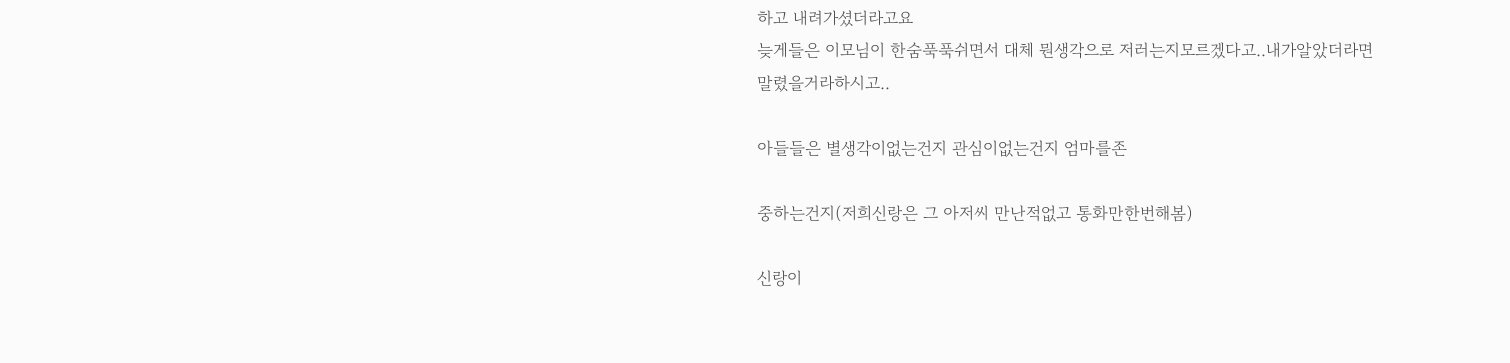하고 내려가셨더라고요
늦게들은 이모님이 한숨푹푹쉬면서 대체 뭔생각으로 저러는지모르겠다고..내가알았더라면
말렸을거라하시고..

아들들은 별생각이없는건지 관심이없는건지 엄마를존

중하는건지(저희신랑은 그 아저씨 만난적없고 통화만한번해봄)

신랑이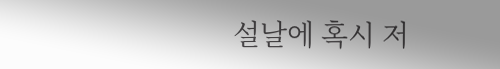설날에 혹시 저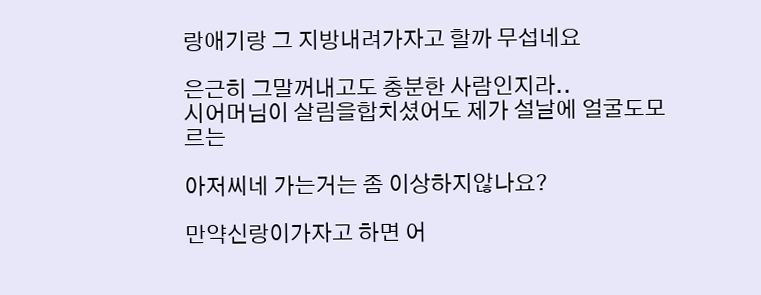랑애기랑 그 지방내려가자고 할까 무섭네요

은근히 그말꺼내고도 충분한 사람인지라..
시어머님이 살림을합치셨어도 제가 설날에 얼굴도모르는

아저씨네 가는거는 좀 이상하지않나요?

만약신랑이가자고 하면 어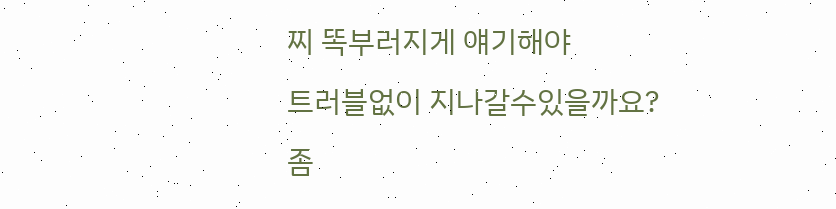찌 똑부러지게 얘기해야
트러블없이 지나갈수있을까요?
좀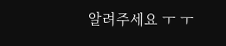알려주세요 ㅜ ㅜ